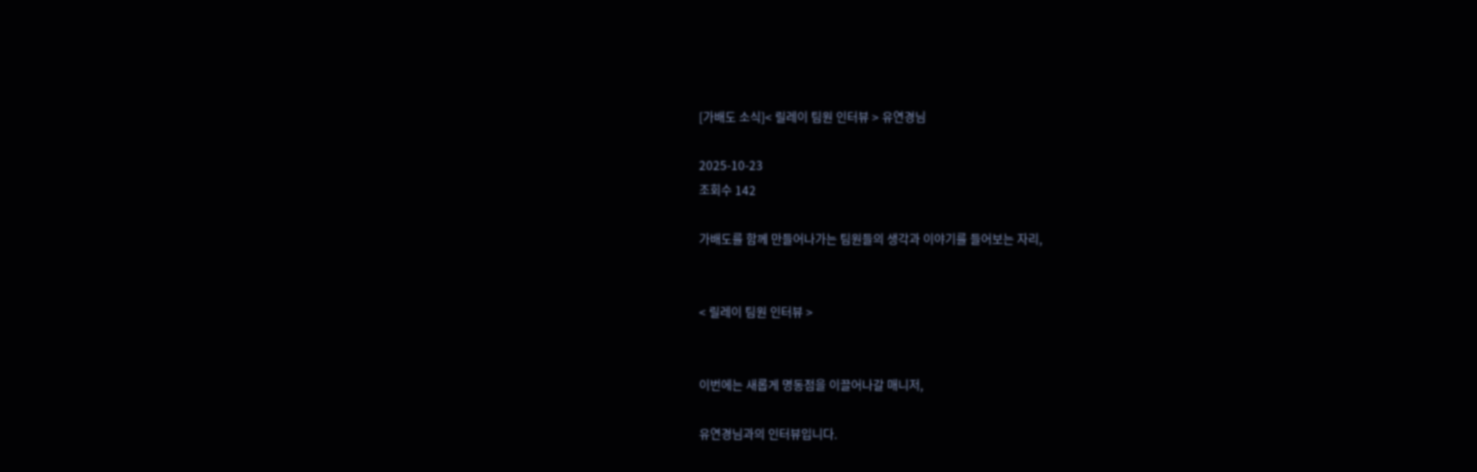[가배도 소식]< 릴레이 팀원 인터뷰 > 유연경님

2025-10-23
조회수 142

가배도를 함께 만들어나가는 팀원들의 생각과 이야기를 들어보는 자리,


< 릴레이 팀원 인터뷰 >


이번에는 새롭게 명동점을 이끌어나갈 매니저,

유연경님과의 인터뷰입니다.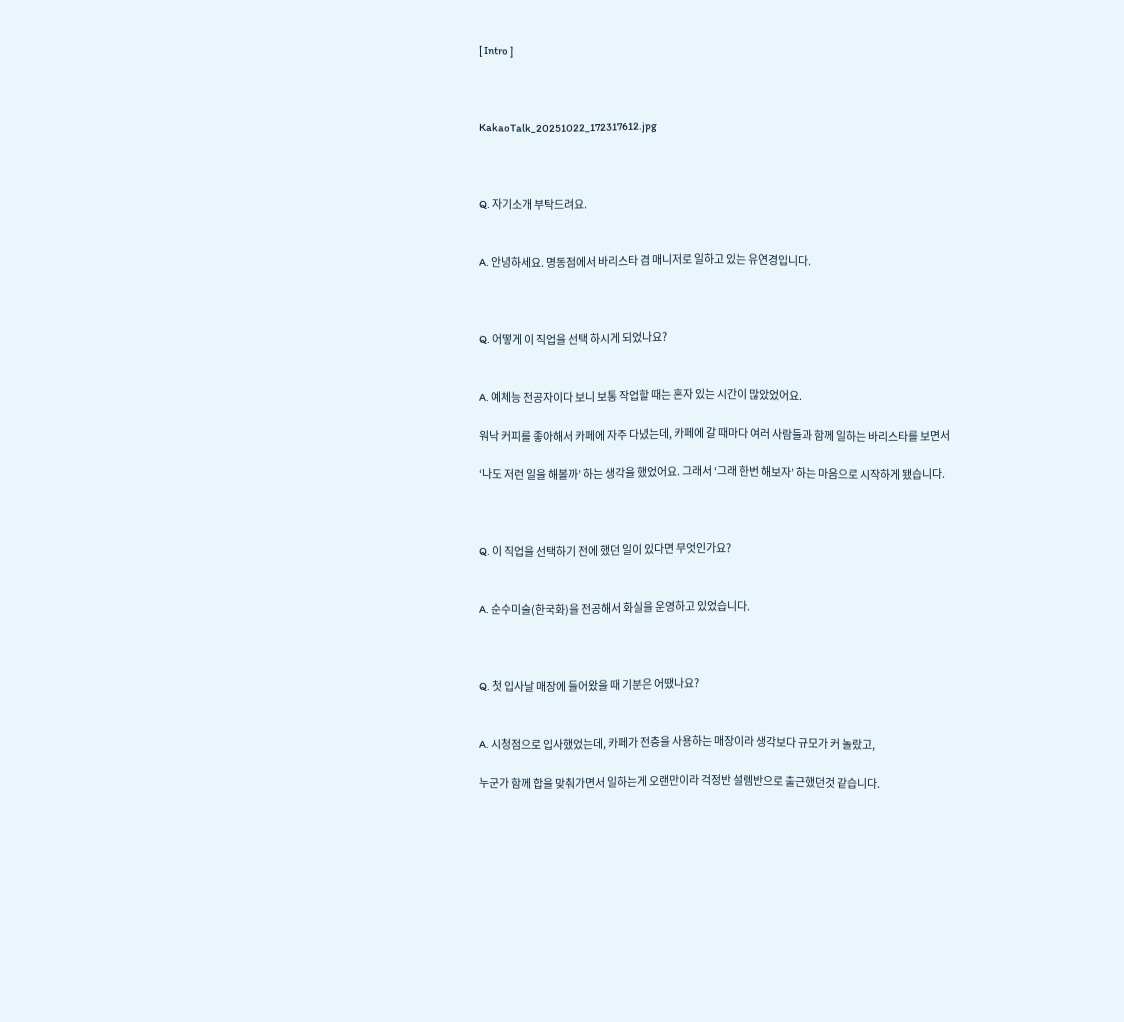[ Intro ]



KakaoTalk_20251022_172317612.jpg



Q. 자기소개 부탁드려요.


A. 안녕하세요. 명동점에서 바리스타 겸 매니저로 일하고 있는 유연경입니다.



Q. 어떻게 이 직업을 선택 하시게 되었나요?


A. 예체능 전공자이다 보니 보통 작업할 때는 혼자 있는 시간이 많았었어요.

워낙 커피를 좋아해서 카페에 자주 다녔는데, 카페에 갈 때마다 여러 사람들과 함께 일하는 바리스타를 보면서

‘나도 저런 일을 해볼까’ 하는 생각을 했었어요. 그래서 ‘그래 한번 해보자’ 하는 마음으로 시작하게 됐습니다.



Q. 이 직업을 선택하기 전에 했던 일이 있다면 무엇인가요?


A. 순수미술(한국화)을 전공해서 화실을 운영하고 있었습니다.



Q. 첫 입사날 매장에 들어왔을 때 기분은 어땠나요?


A. 시청점으로 입사했었는데, 카페가 전층을 사용하는 매장이라 생각보다 규모가 커 놀랐고,

누군가 함께 합을 맞춰가면서 일하는게 오랜만이라 걱정반 설렘반으로 출근했던것 같습니다.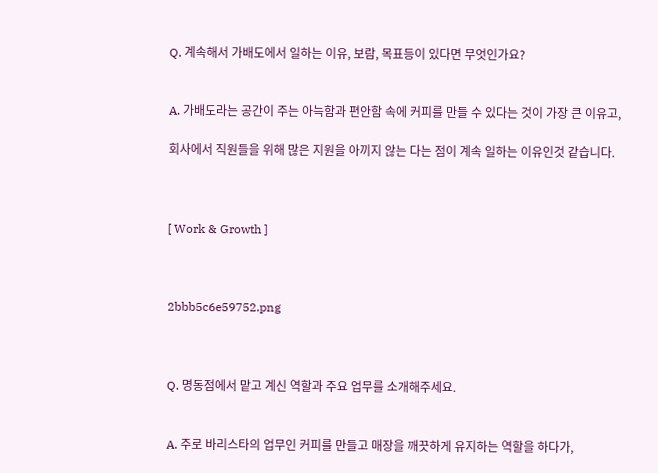Q. 계속해서 가배도에서 일하는 이유, 보람, 목표등이 있다면 무엇인가요?


A. 가배도라는 공간이 주는 아늑함과 편안함 속에 커피를 만들 수 있다는 것이 가장 큰 이유고,

회사에서 직원들을 위해 많은 지원을 아끼지 않는 다는 점이 계속 일하는 이유인것 같습니다.



[ Work & Growth ]



2bbb5c6e59752.png



Q. 명동점에서 맡고 계신 역할과 주요 업무를 소개해주세요.


A. 주로 바리스타의 업무인 커피를 만들고 매장을 깨끗하게 유지하는 역할을 하다가,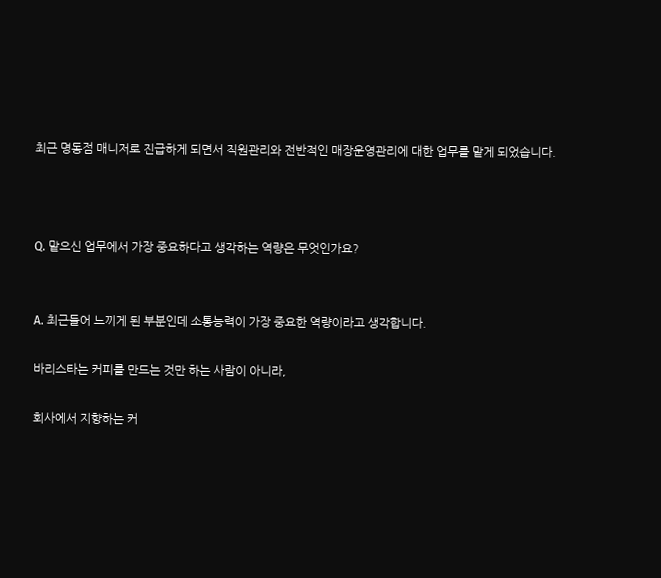최근 명동점 매니저로 진급하게 되면서 직원관리와 전반적인 매장운영관리에 대한 업무를 맡게 되었습니다.



Q. 맡으신 업무에서 가장 중요하다고 생각하는 역량은 무엇인가요?


A. 최근들어 느끼게 된 부분인데 소통능력이 가장 중요한 역량이라고 생각합니다.

바리스타는 커피를 만드는 것만 하는 사람이 아니라,

회사에서 지향하는 커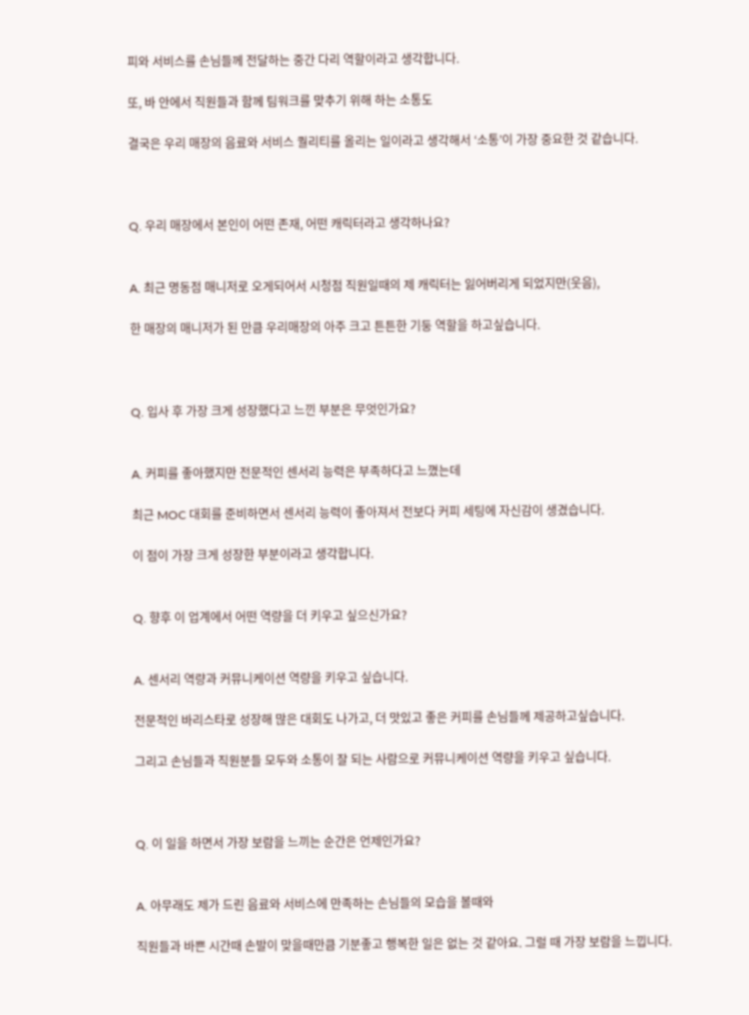피와 서비스를 손님들께 전달하는 중간 다리 역할이라고 생각합니다.

또, 바 안에서 직원들과 함께 팀워크를 맞추기 위해 하는 소통도

결국은 우리 매장의 음료와 서비스 퀄리티를 올리는 일이라고 생각해서 ‘소통’이 가장 중요한 것 같습니다.



Q. 우리 매장에서 본인이 어떤 존재, 어떤 캐릭터라고 생각하나요?


A. 최근 명동점 매니저로 오게되어서 시청점 직원일때의 제 캐릭터는 잃어버리게 되었지만(웃음),

한 매장의 매니저가 된 만큼 우리매장의 아주 크고 튼튼한 기둥 역할을 하고싶습니다.



Q. 입사 후 가장 크게 성장했다고 느낀 부분은 무엇인가요?


A. 커피를 좋아했지만 전문적인 센서리 능력은 부족하다고 느꼈는데

최근 MOC 대회를 준비하면서 센서리 능력이 좋아져서 전보다 커피 세팅에 자신감이 생겼습니다.

이 점이 가장 크게 성장한 부분이라고 생각합니다.


Q. 향후 이 업계에서 어떤 역량을 더 키우고 싶으신가요?


A. 센서리 역량과 커뮤니케이션 역량을 키우고 싶습니다.

전문적인 바리스타로 성장해 많은 대회도 나가고, 더 맛있고 좋은 커피를 손님들께 제공하고싶습니다.

그리고 손님들과 직원분들 모두와 소통이 잘 되는 사람으로 커뮤니케이션 역량을 키우고 싶습니다.



Q. 이 일을 하면서 가장 보람을 느끼는 순간은 언제인가요?


A. 아무래도 제가 드린 음료와 서비스에 만족하는 손님들의 모습을 볼때와

직원들과 바쁜 시간때 손발이 맞을때만큼 기분좋고 행복한 일은 없는 것 같아요. 그럴 때 가장 보람을 느낍니다.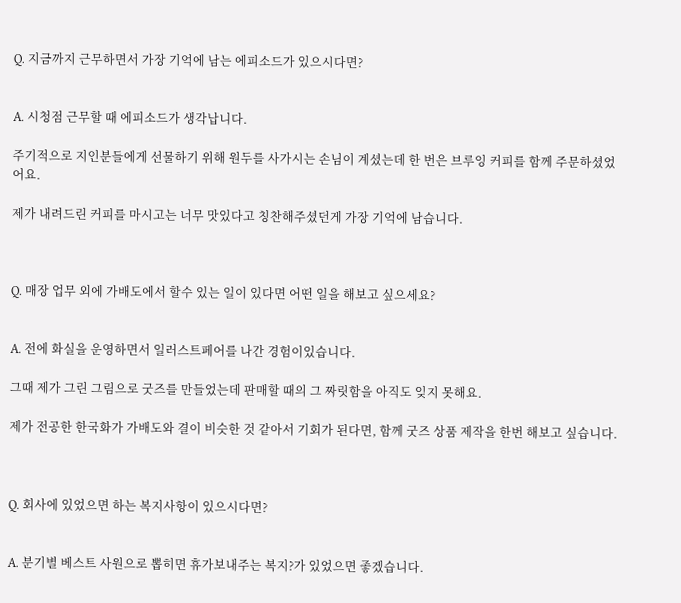Q. 지금까지 근무하면서 가장 기억에 남는 에피소드가 있으시다면?


A. 시청점 근무할 때 에피소드가 생각납니다.

주기적으로 지인분들에게 선물하기 위해 원두를 사가시는 손님이 계셨는데 한 번은 브루잉 커피를 함께 주문하셨었어요.

제가 내려드린 커피를 마시고는 너무 맛있다고 칭찬해주셨던게 가장 기억에 남습니다.



Q. 매장 업무 외에 가배도에서 할수 있는 일이 있다면 어떤 일을 해보고 싶으세요?


A. 전에 화실을 운영하면서 일러스트페어를 나간 경험이있습니다.

그때 제가 그린 그림으로 굿즈를 만들었는데 판매할 때의 그 짜릿함을 아직도 잊지 못해요.

제가 전공한 한국화가 가배도와 결이 비슷한 것 같아서 기회가 된다면, 함께 굿즈 상품 제작을 한번 해보고 싶습니다.



Q. 회사에 있었으면 하는 복지사항이 있으시다면?


A. 분기별 베스트 사원으로 뽑히면 휴가보내주는 복지?가 있었으면 좋겠습니다.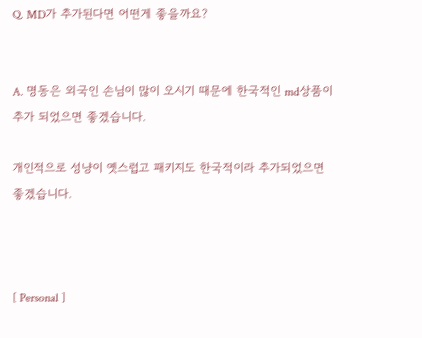Q. MD가 추가된다면 어떤게 좋을까요?


A. 명동은 외국인 손님이 많이 오시기 때문에 한국적인 md상품이 추가 되었으면 좋겠습니다.

개인적으로 성냥이 옛스럽고 패키지도 한국적이라 추가되었으면 좋겠습니다.



[ Personal ]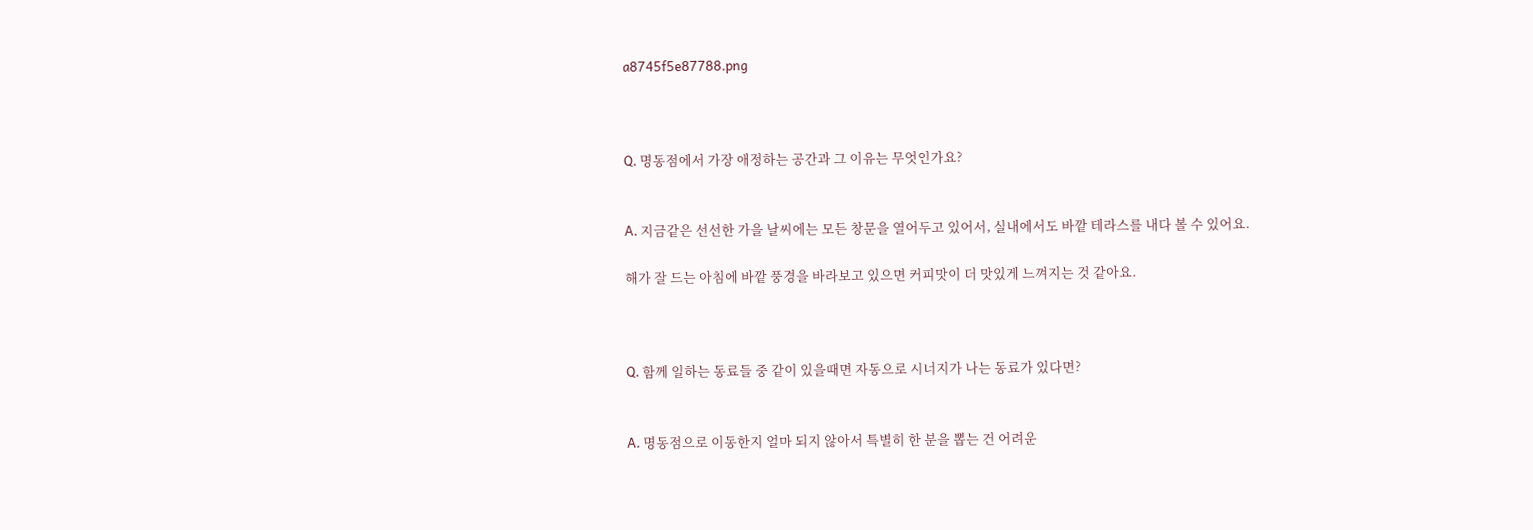a8745f5e87788.png



Q. 명동점에서 가장 애정하는 공간과 그 이유는 무엇인가요?


A. 지금같은 선선한 가을 날씨에는 모든 창문을 열어두고 있어서, 실내에서도 바깥 테라스를 내다 볼 수 있어요.

해가 잘 드는 아침에 바깥 풍경을 바라보고 있으면 커피맛이 더 맛있게 느껴지는 것 같아요.



Q. 함께 일하는 동료들 중 같이 있을때면 자동으로 시너지가 나는 동료가 있다면?


A. 명동점으로 이동한지 얼마 되지 않아서 특별히 한 분을 뽑는 건 어려운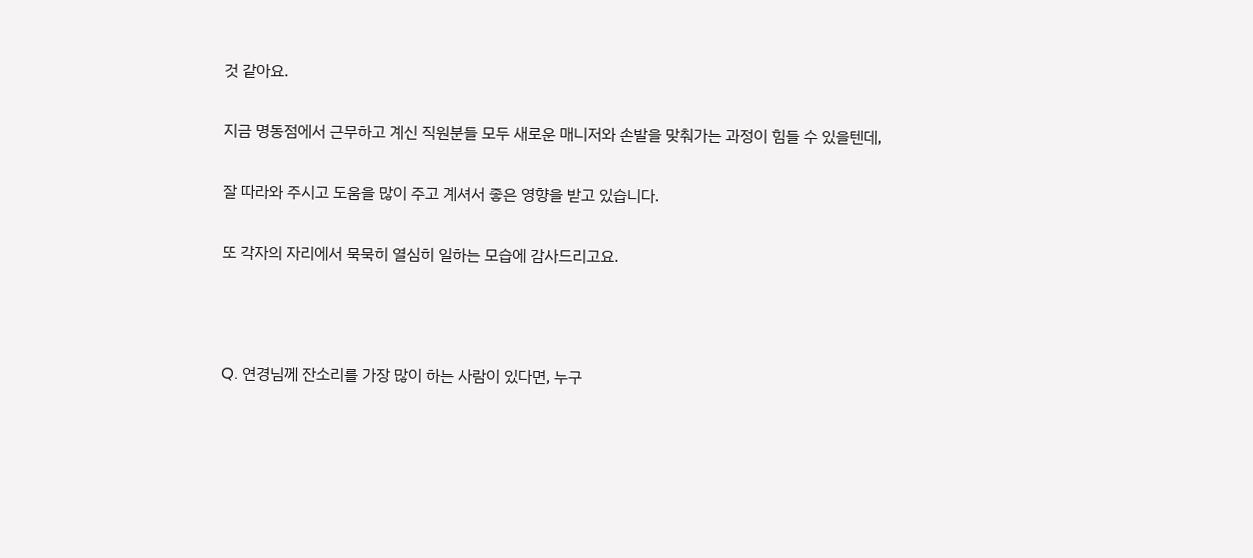것 같아요.

지금 명동점에서 근무하고 계신 직원분들 모두 새로운 매니저와 손발을 맞춰가는 과정이 힘들 수 있을텐데,

잘 따라와 주시고 도움을 많이 주고 계셔서 좋은 영향을 받고 있습니다.

또 각자의 자리에서 묵묵히 열심히 일하는 모습에 감사드리고요.



Q. 연경님께 잔소리를 가장 많이 하는 사람이 있다면, 누구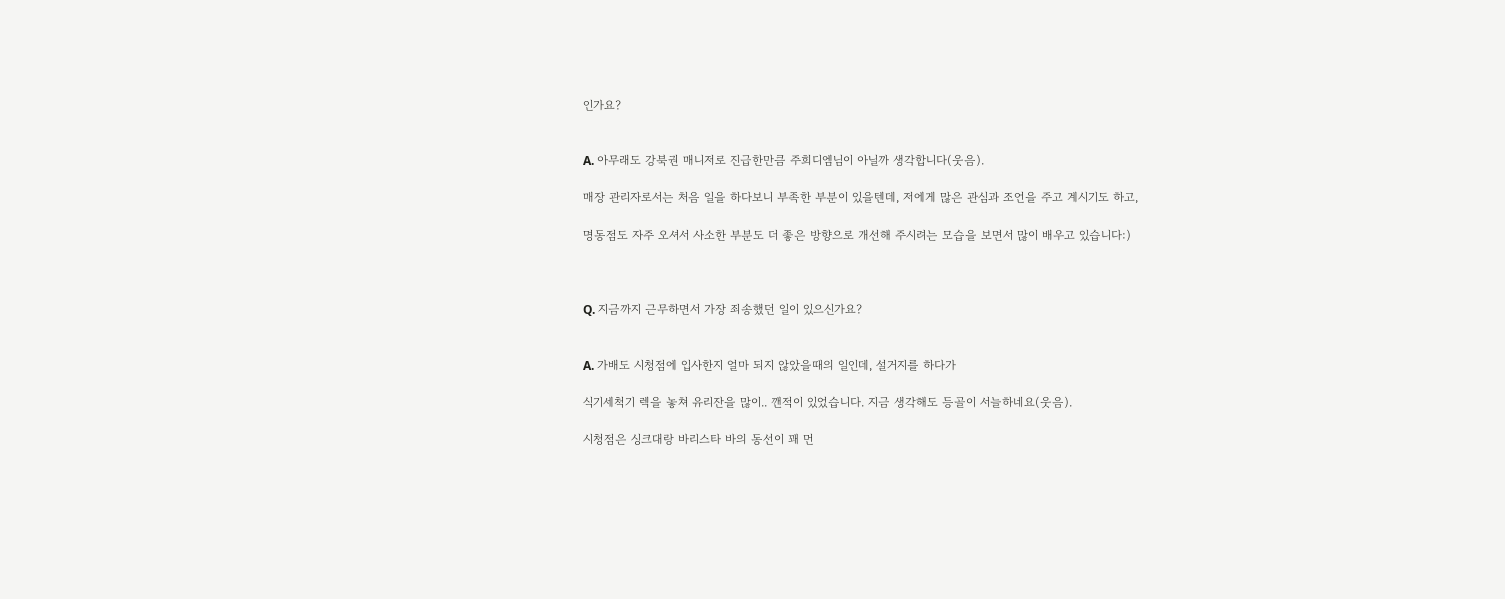인가요?


A. 아무래도 강북권 매니저로 진급한만큼 주희디엠님이 아닐까 생각합니다(웃음).

매장 관리자로서는 처음 일을 하다보니 부족한 부분이 있을텐데, 저에게 많은 관심과 조언을 주고 계시기도 하고,

명동점도 자주 오셔서 사소한 부분도 더 좋은 방향으로 개선해 주시려는 모습을 보면서 많이 배우고 있습니다:)



Q. 지금까지 근무하면서 가장 죄송했던 일이 있으신가요?


A. 가배도 시청점에 입사한지 얼마 되지 않았을때의 일인데, 설거지를 하다가

식기세척기 렉을 놓쳐 유리잔을 많이.. 깬적이 있었습니다. 지금 생각해도 등골이 서늘하네요(웃음).

시청점은 싱크대랑 바리스타 바의 동선이 꽤 먼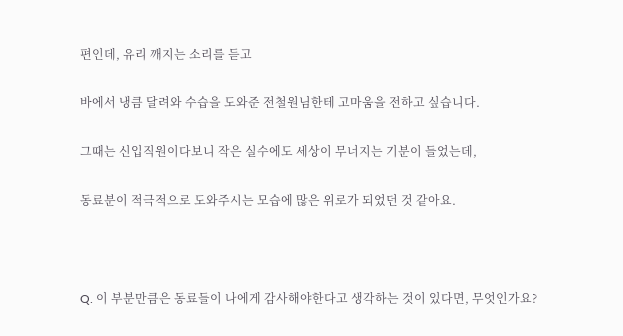편인데, 유리 깨지는 소리를 듣고

바에서 냉큼 달려와 수습을 도와준 전철원님한테 고마움을 전하고 싶습니다.

그때는 신입직원이다보니 작은 실수에도 세상이 무너지는 기분이 들었는데,

동료분이 적극적으로 도와주시는 모습에 많은 위로가 되었던 것 같아요.



Q. 이 부분만큼은 동료들이 나에게 감사해야한다고 생각하는 것이 있다면, 무엇인가요?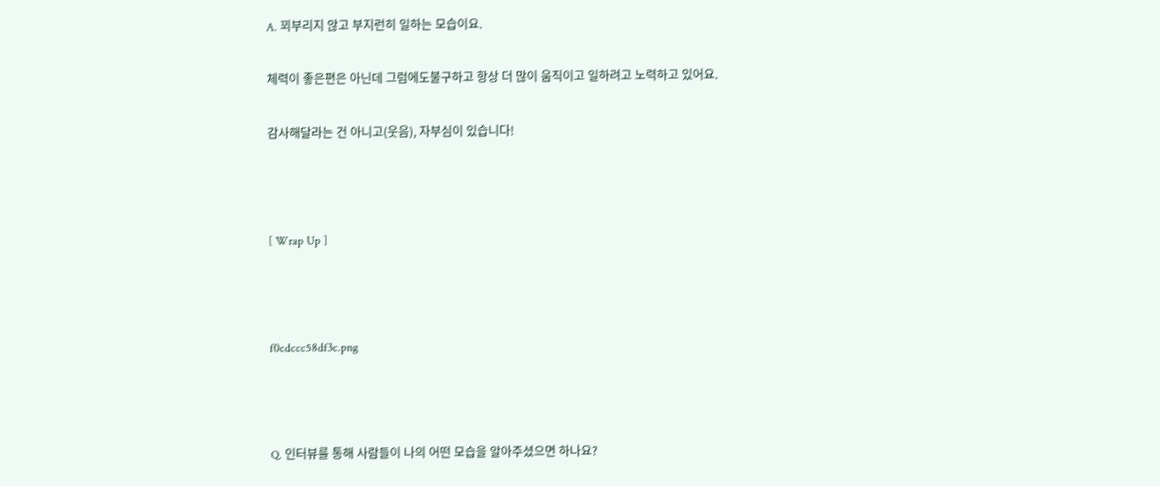A. 꾀부리지 않고 부지런히 일하는 모습이요.

체력이 좋은편은 아닌데 그럼에도불구하고 항상 더 많이 움직이고 일하려고 노력하고 있어요.

감사해달라는 건 아니고(웃음), 자부심이 있습니다!



[ Wrap Up ]



f0cdccc58df3c.png



Q. 인터뷰를 통해 사람들이 나의 어떤 모습을 알아주셨으면 하나요?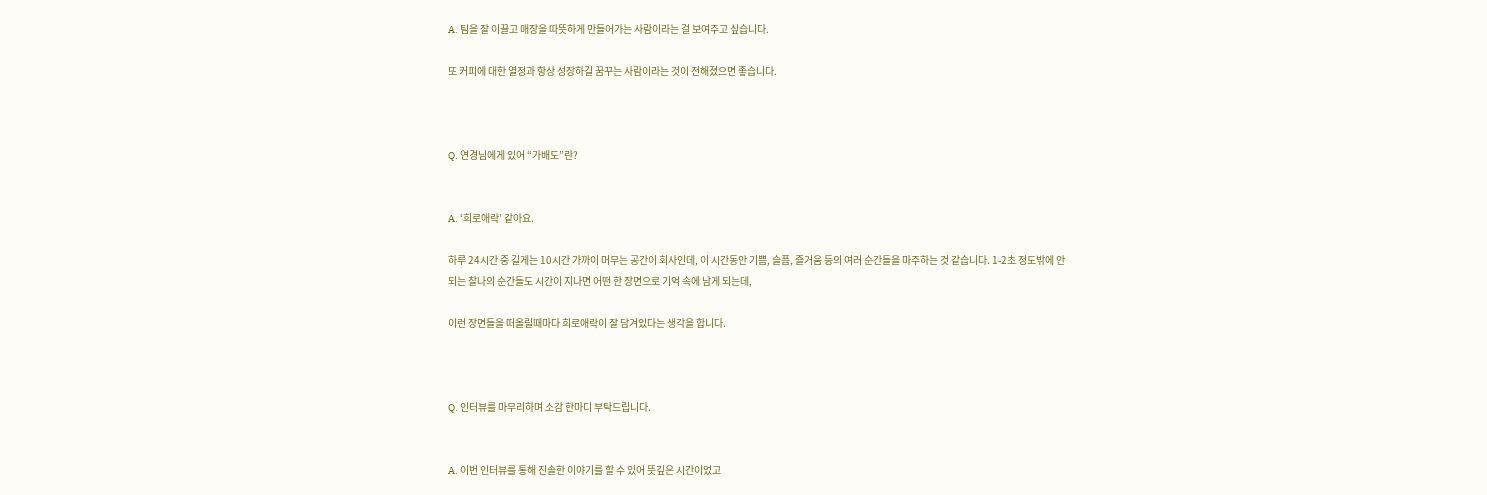A. 팀을 잘 이끌고 매장을 따뜻하게 만들어가는 사람이라는 걸 보여주고 싶습니다.

또 커피에 대한 열정과 항상 성장하길 꿈꾸는 사람이라는 것이 전해졌으면 좋습니다.



Q. 연경님에게 있어 “가배도”란?


A. ‘희로애락’ 같아요.

하루 24시간 중 길게는 10시간 가까이 머무는 공간이 회사인데, 이 시간동안 기쁨, 슬픔, 즐거움 등의 여러 순간들을 마주하는 것 같습니다. 1-2초 정도밖에 안되는 찰나의 순간들도 시간이 지나면 어떤 한 장면으로 기억 속에 남게 되는데,

이런 장면들을 떠올릴때마다 희로애락이 잘 담겨있다는 생각을 합니다.



Q. 인터뷰를 마무리하며 소감 한마디 부탁드립니다.


A. 이번 인터뷰를 통해 진솔한 이야기를 할 수 있어 뜻깊은 시간이었고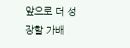앞으로 더 성장할 가배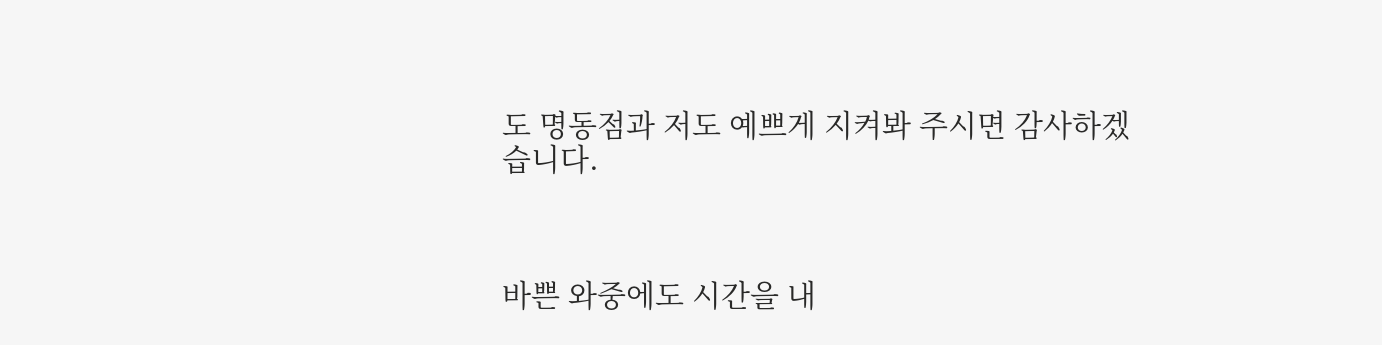도 명동점과 저도 예쁘게 지켜봐 주시면 감사하겠습니다.



바쁜 와중에도 시간을 내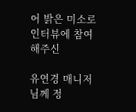어 밝은 미소로 인터뷰에 참여해주신

유연경 매니저님께 정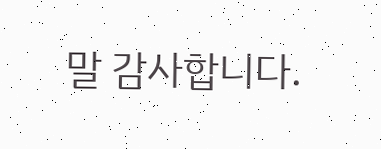말 감사합니다.